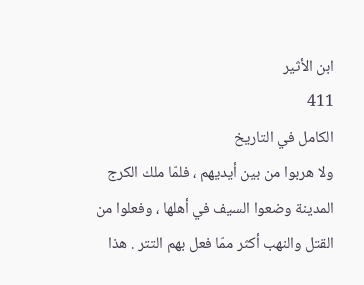ابن الأثير
411
الكامل في التاريخ
ولا هربوا من بين أيديهم ، فلمّا ملك الكرج المدينة وضعوا السيف في أهلها ، وفعلوا من القتل والنهب أكثر ممّا فعل بهم التتر . هذا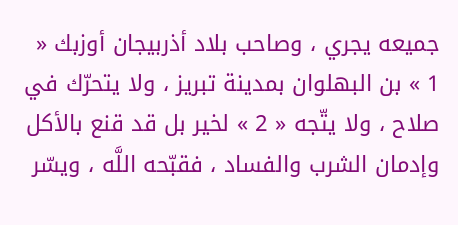جميعه يجري ، وصاحب بلاد أذربيجان أوزبك « 1 » بن البهلوان بمدينة تبريز ، ولا يتحرّك في صلاح ، ولا يتّجه « 2 » لخير بل قد قنع بالأكل وإدمان الشرب والفساد ، فقبّحه اللَّه ، ويسّر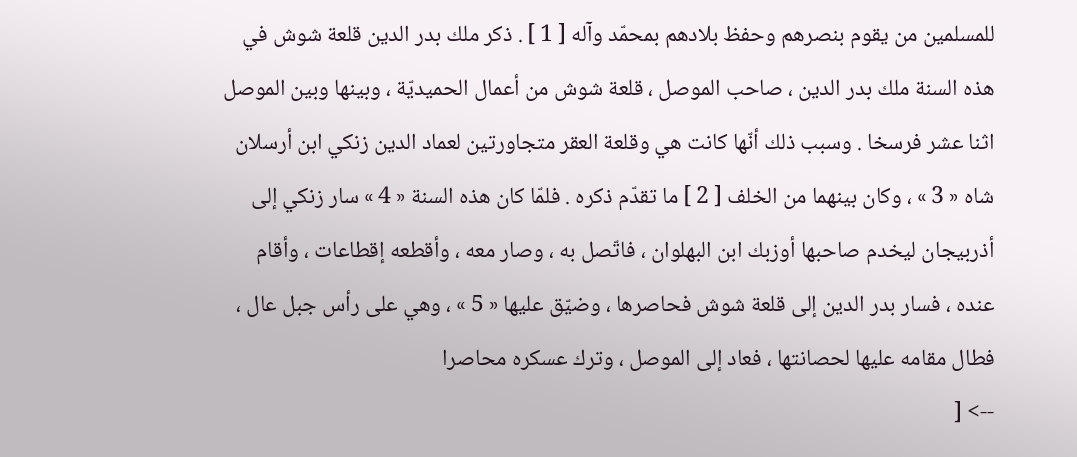للمسلمين من يقوم بنصرهم وحفظ بلادهم بمحمّد وآله [ 1 ] . ذكر ملك بدر الدين قلعة شوش في هذه السنة ملك بدر الدين ، صاحب الموصل ، قلعة شوش من أعمال الحميديّة ، وبينها وبين الموصل اثنا عشر فرسخا . وسبب ذلك أنّها كانت هي وقلعة العقر متجاورتين لعماد الدين زنكي ابن أرسلان شاه « 3 » ، وكان بينهما من الخلف [ 2 ] ما تقدّم ذكره . فلمّا كان هذه السنة « 4 » سار زنكي إلى أذربيجان ليخدم صاحبها أوزبك ابن البهلوان ، فاتّصل به ، وصار معه ، وأقطعه إقطاعات ، وأقام عنده ، فسار بدر الدين إلى قلعة شوش فحاصرها ، وضيّق عليها « 5 » ، وهي على رأس جبل عال ، فطال مقامه عليها لحصانتها ، فعاد إلى الموصل ، وترك عسكره محاصرا
--> [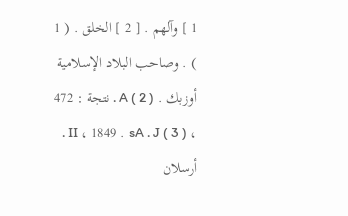1 ] وآلهم . [ 2 ] الخلق . ( 1 ) . وصاحب البلاد الإسلامية أوزبك . A ( 2 ) . نتجة : 472 ، II ، 1849 . sA . J ( 3 ) . أرسلان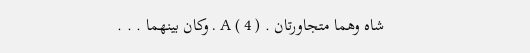شاه وهما متجاورتان . A ( 4 ) . وكان بينهما . . .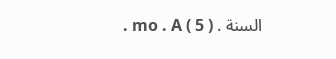السنة . mo . A ( 5 ) .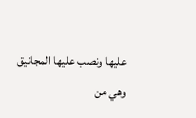عليها ونصب عليها المجانيق وهي من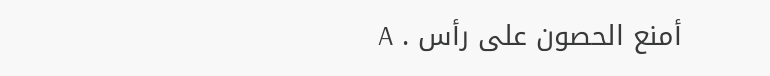أمنع الحصون على رأس . A